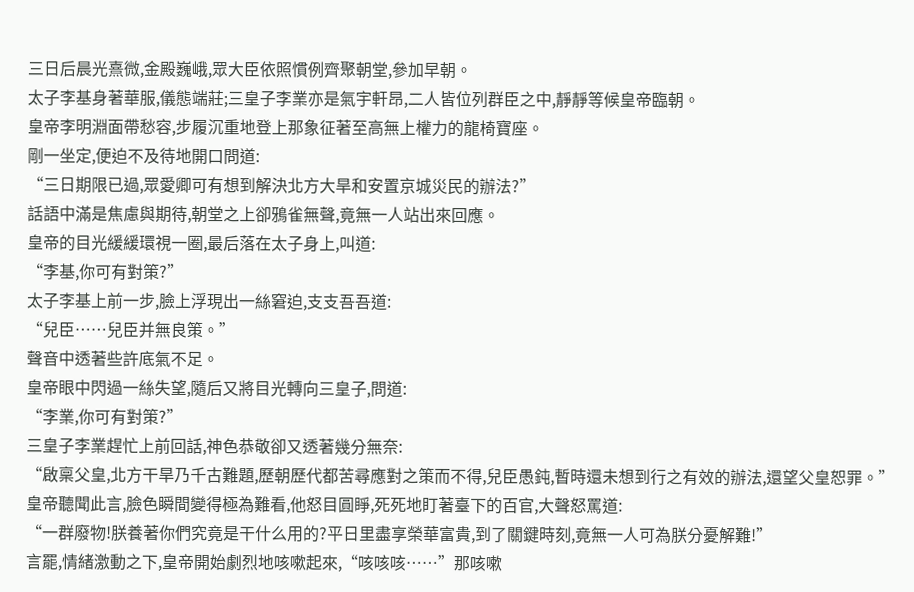三日后晨光熹微,金殿巍峨,眾大臣依照慣例齊聚朝堂,參加早朝。
太子李基身著華服,儀態端莊;三皇子李業亦是氣宇軒昂,二人皆位列群臣之中,靜靜等候皇帝臨朝。
皇帝李明淵面帶愁容,步履沉重地登上那象征著至高無上權力的龍椅寶座。
剛一坐定,便迫不及待地開口問道:
“三日期限已過,眾愛卿可有想到解決北方大旱和安置京城災民的辦法?”
話語中滿是焦慮與期待,朝堂之上卻鴉雀無聲,竟無一人站出來回應。
皇帝的目光緩緩環視一圈,最后落在太子身上,叫道:
“李基,你可有對策?”
太子李基上前一步,臉上浮現出一絲窘迫,支支吾吾道:
“兒臣……兒臣并無良策。”
聲音中透著些許底氣不足。
皇帝眼中閃過一絲失望,隨后又將目光轉向三皇子,問道:
“李業,你可有對策?”
三皇子李業趕忙上前回話,神色恭敬卻又透著幾分無奈:
“啟稟父皇,北方干旱乃千古難題,歷朝歷代都苦尋應對之策而不得,兒臣愚鈍,暫時還未想到行之有效的辦法,還望父皇恕罪。”
皇帝聽聞此言,臉色瞬間變得極為難看,他怒目圓睜,死死地盯著臺下的百官,大聲怒罵道:
“一群廢物!朕養著你們究竟是干什么用的?平日里盡享榮華富貴,到了關鍵時刻,竟無一人可為朕分憂解難!”
言罷,情緒激動之下,皇帝開始劇烈地咳嗽起來,“咳咳咳……”那咳嗽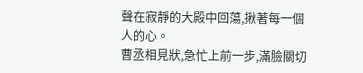聲在寂靜的大殿中回蕩,揪著每一個人的心。
曹丞相見狀,急忙上前一步,滿臉關切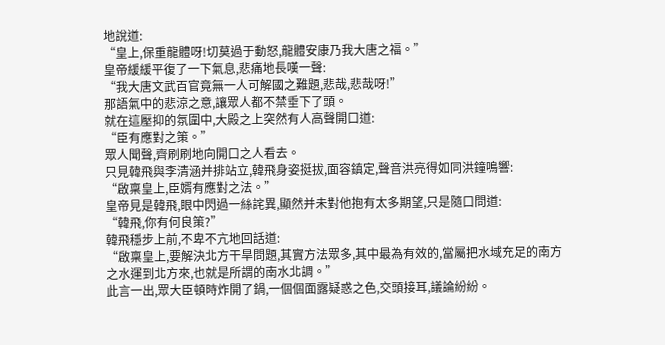地說道:
“皇上,保重龍體呀!切莫過于動怒,龍體安康乃我大唐之福。”
皇帝緩緩平復了一下氣息,悲痛地長嘆一聲:
“我大唐文武百官竟無一人可解國之難題,悲哉,悲哉呀!”
那語氣中的悲涼之意,讓眾人都不禁垂下了頭。
就在這壓抑的氛圍中,大殿之上突然有人高聲開口道:
“臣有應對之策。”
眾人聞聲,齊刷刷地向開口之人看去。
只見韓飛與李清涵并排站立,韓飛身姿挺拔,面容鎮定,聲音洪亮得如同洪鐘鳴響:
“啟稟皇上,臣婿有應對之法。”
皇帝見是韓飛,眼中閃過一絲詫異,顯然并未對他抱有太多期望,只是隨口問道:
“韓飛,你有何良策?”
韓飛穩步上前,不卑不亢地回話道:
“啟稟皇上,要解決北方干旱問題,其實方法眾多,其中最為有效的,當屬把水域充足的南方之水運到北方來,也就是所謂的南水北調。”
此言一出,眾大臣頓時炸開了鍋,一個個面露疑惑之色,交頭接耳,議論紛紛。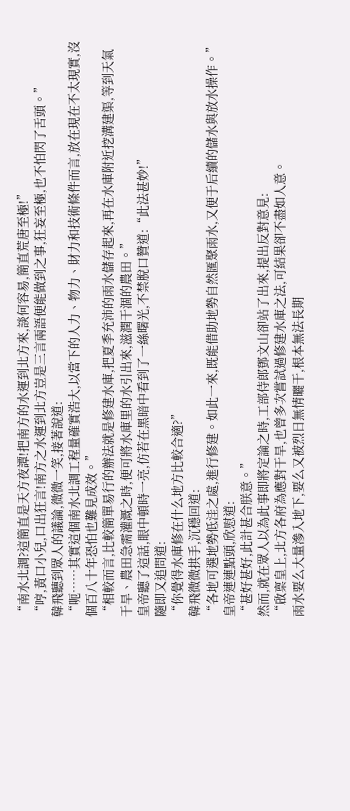“南水北調?這簡直是天方夜譚!把南方的水運到北方來,談何容易,簡直荒唐至極!”
“哼,黃口小兒,口出狂言!南方之水運到北方豈是三言兩語便能做到之事,狂妄至極,也不怕閃了舌頭。”
韓飛聽到眾人的議論,微微一笑,接著說道:
“呃……其實這個南水北調工程量確實浩大,以當下的人力、物力、財力和技術條件而言,放在現在不太現實,沒個百八十年恐怕也難見成效。”
“相較而言,比較簡單易行的辦法就是修建水庫,把夏季充沛的雨水儲存起來,再在水庫附近挖溝建渠,等到天氣干旱、農田急需灌溉之時,便可將水庫里的水引出來,滋潤干涸的農田。”
皇帝聽了這話,眼中頓時一亮,仿若在黑暗中看到了一絲曙光,不禁脫口贊道:“此法甚妙!”
隨即又追問道:
“你覺得水庫修在什么地方比較合適?”
韓飛微微拱手,沉穩回道:
“各地可選地勢低洼之處,進行修建。如此一來,既能借助地勢自然匯聚雨水,又便于后續的儲水與放水操作。”
皇帝連連點頭,欣慰道:
“甚好甚好,此計甚合朕意。”
然而,就在眾人以為此事即將定論之時,工部侍郎鄧文山卻站了出來,提出反對意見:
“啟稟皇上,北方各府為應對干旱,也曾多次嘗試過修建水庫之法,可結果卻不盡如人意。
雨水要么大量滲入地下,要么又被烈日無情曬干,根本無法長期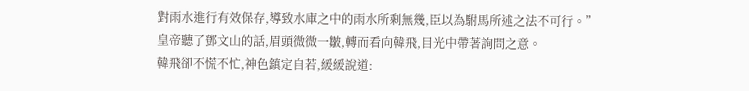對雨水進行有效保存,導致水庫之中的雨水所剩無幾,臣以為駙馬所述之法不可行。”
皇帝聽了鄧文山的話,眉頭微微一皺,轉而看向韓飛,目光中帶著詢問之意。
韓飛卻不慌不忙,神色鎮定自若,緩緩說道: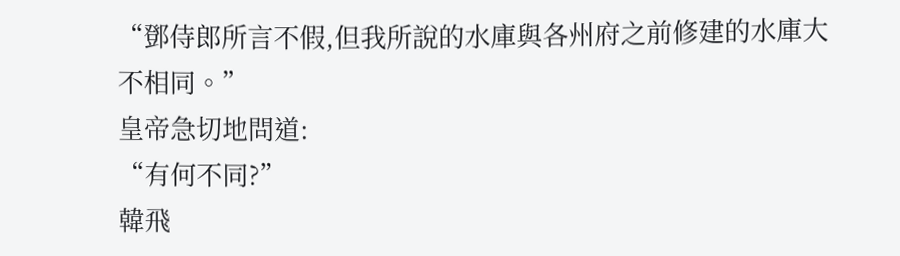“鄧侍郎所言不假,但我所說的水庫與各州府之前修建的水庫大不相同。”
皇帝急切地問道:
“有何不同?”
韓飛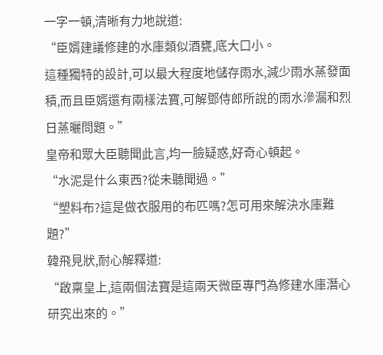一字一頓,清晰有力地說道:
“臣婿建議修建的水庫類似酒甕,底大口小。
這種獨特的設計,可以最大程度地儲存雨水,減少雨水蒸發面積,而且臣婿還有兩樣法寶,可解鄧侍郎所說的雨水滲漏和烈日蒸曬問題。”
皇帝和眾大臣聽聞此言,均一臉疑惑,好奇心頓起。
“水泥是什么東西?從未聽聞過。”
“塑料布?這是做衣服用的布匹嗎?怎可用來解決水庫難題?”
韓飛見狀,耐心解釋道:
“啟稟皇上,這兩個法寶是這兩天微臣專門為修建水庫潛心研究出來的。”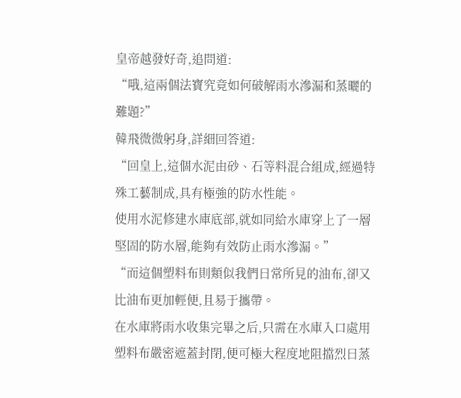皇帝越發好奇,追問道:
“哦,這兩個法寶究竟如何破解雨水滲漏和蒸曬的難題?”
韓飛微微躬身,詳細回答道:
“回皇上,這個水泥由砂、石等料混合組成,經過特殊工藝制成,具有極強的防水性能。
使用水泥修建水庫底部,就如同給水庫穿上了一層堅固的防水層,能夠有效防止雨水滲漏。”
“而這個塑料布則類似我們日常所見的油布,卻又比油布更加輕便,且易于攜帶。
在水庫將雨水收集完畢之后,只需在水庫入口處用塑料布嚴密遮蓋封閉,便可極大程度地阻擋烈日蒸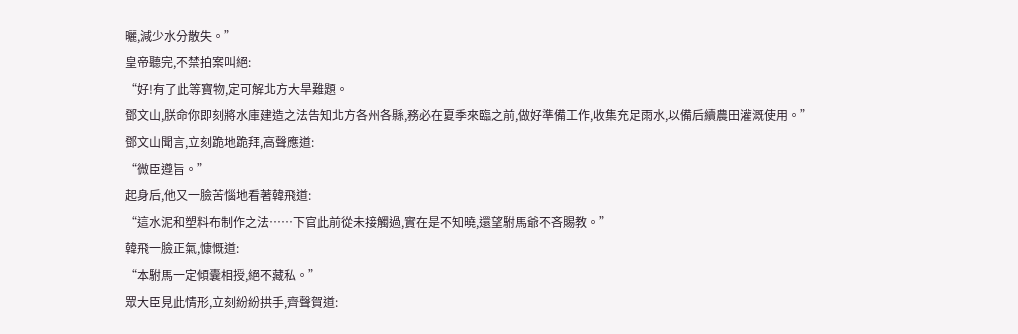曬,減少水分散失。”
皇帝聽完,不禁拍案叫絕:
“好!有了此等寶物,定可解北方大旱難題。
鄧文山,朕命你即刻將水庫建造之法告知北方各州各縣,務必在夏季來臨之前,做好準備工作,收集充足雨水,以備后續農田灌溉使用。”
鄧文山聞言,立刻跪地跪拜,高聲應道:
“微臣遵旨。”
起身后,他又一臉苦惱地看著韓飛道:
“這水泥和塑料布制作之法……下官此前從未接觸過,實在是不知曉,還望駙馬爺不吝賜教。”
韓飛一臉正氣,慷慨道:
“本駙馬一定傾囊相授,絕不藏私。”
眾大臣見此情形,立刻紛紛拱手,齊聲賀道: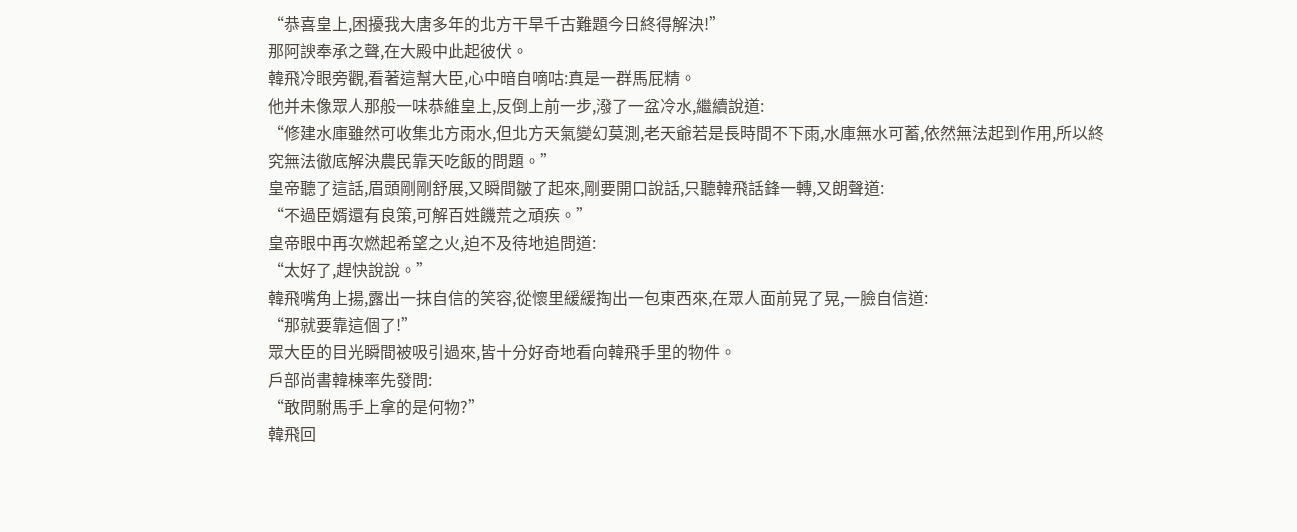“恭喜皇上,困擾我大唐多年的北方干旱千古難題今日終得解決!”
那阿諛奉承之聲,在大殿中此起彼伏。
韓飛冷眼旁觀,看著這幫大臣,心中暗自嘀咕:真是一群馬屁精。
他并未像眾人那般一味恭維皇上,反倒上前一步,潑了一盆冷水,繼續說道:
“修建水庫雖然可收集北方雨水,但北方天氣變幻莫測,老天爺若是長時間不下雨,水庫無水可蓄,依然無法起到作用,所以終究無法徹底解決農民靠天吃飯的問題。”
皇帝聽了這話,眉頭剛剛舒展,又瞬間皺了起來,剛要開口說話,只聽韓飛話鋒一轉,又朗聲道:
“不過臣婿還有良策,可解百姓饑荒之頑疾。”
皇帝眼中再次燃起希望之火,迫不及待地追問道:
“太好了,趕快說說。”
韓飛嘴角上揚,露出一抹自信的笑容,從懷里緩緩掏出一包東西來,在眾人面前晃了晃,一臉自信道:
“那就要靠這個了!”
眾大臣的目光瞬間被吸引過來,皆十分好奇地看向韓飛手里的物件。
戶部尚書韓棟率先發問:
“敢問駙馬手上拿的是何物?”
韓飛回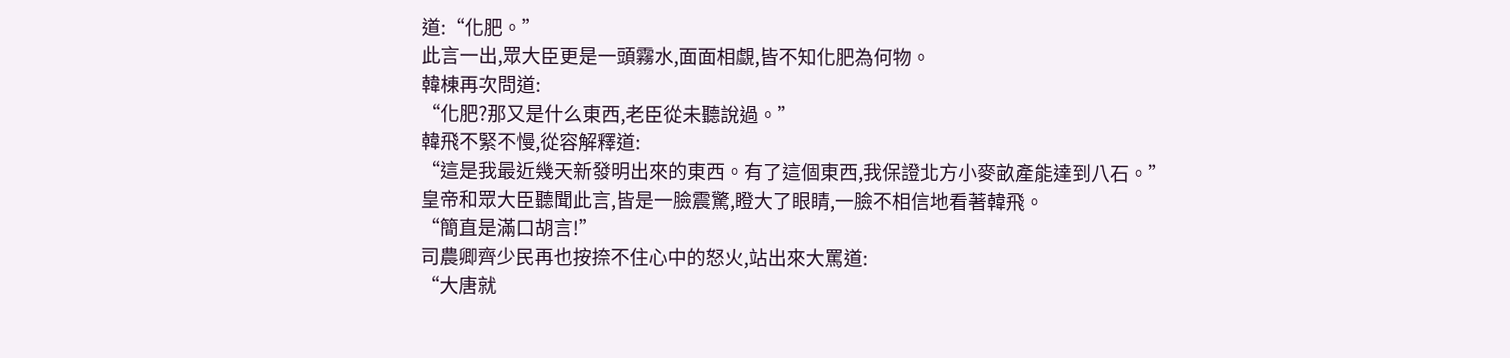道:“化肥。”
此言一出,眾大臣更是一頭霧水,面面相覷,皆不知化肥為何物。
韓棟再次問道:
“化肥?那又是什么東西,老臣從未聽說過。”
韓飛不緊不慢,從容解釋道:
“這是我最近幾天新發明出來的東西。有了這個東西,我保證北方小麥畝產能達到八石。”
皇帝和眾大臣聽聞此言,皆是一臉震驚,瞪大了眼睛,一臉不相信地看著韓飛。
“簡直是滿口胡言!”
司農卿齊少民再也按捺不住心中的怒火,站出來大罵道:
“大唐就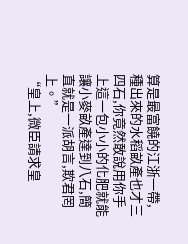算是最富饒的江浙一帶,種出來的水稻畝產也才三四石,你竟然敢說用你手上這一包小小的化肥就能讓小麥畝產達到八石,簡直就是一派胡言,欺君罔上。”
“皇上,微臣請求皇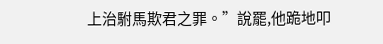上治駙馬欺君之罪。”說罷,他跪地叩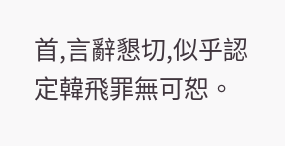首,言辭懇切,似乎認定韓飛罪無可恕。